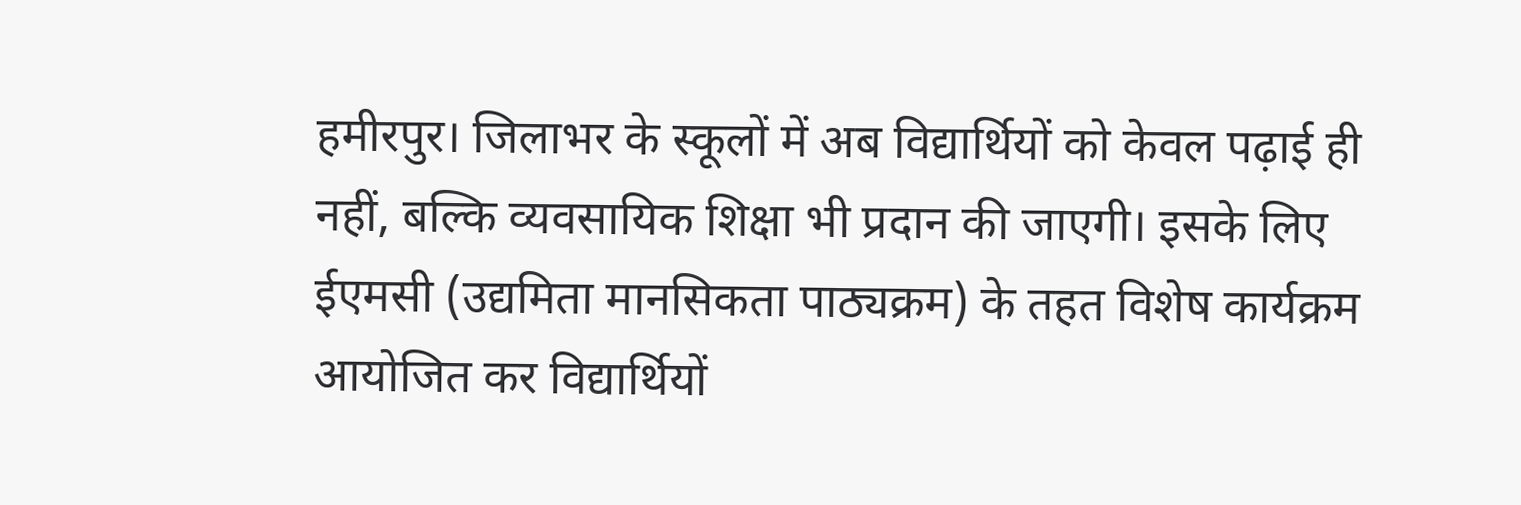हमीरपुर। जिलाभर के स्कूलों में अब विद्यार्थियों को केवल पढ़ाई ही नहीं, बल्कि व्यवसायिक शिक्षा भी प्रदान की जाएगी। इसके लिए ईएमसी (उद्यमिता मानसिकता पाठ्यक्रम) के तहत विशेष कार्यक्रम आयोजित कर विद्यार्थियों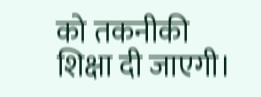को तकनीकी शिक्षा दी जाएगी।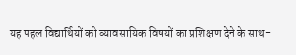यह पहल विद्यार्थियों को व्यावसायिक विषयों का प्रशिक्षण देने के साथ-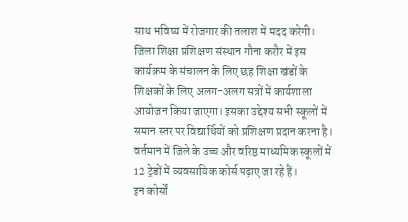साथ भविष्य में रोजगार की तलाश में मदद करेगी।
जिला शिक्षा प्रशिक्षण संस्थान गौना करौर में इस कार्यक्रम के संचालन के लिए छह शिक्षा खंडों के शिक्षकों के लिए अलग-अलग सत्रों में कार्यशाला आयोजन किया जाएगा। इसका उद्देश्य सभी स्कूलों में समान स्तर पर विद्यार्थियों को प्रशिक्षण प्रदान करना है। वर्तमान में जिले के उच्च और वरिष्ठ माध्यमिक स्कूलों में 12 ट्रेडों में व्यवसायिक कोर्स पढ़ाए जा रहे हैं।
इन कोर्सों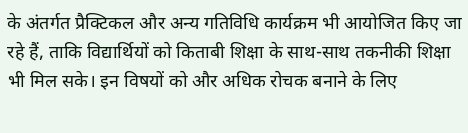के अंतर्गत प्रैक्टिकल और अन्य गतिविधि कार्यक्रम भी आयोजित किए जा रहे हैं, ताकि विद्यार्थियों को किताबी शिक्षा के साथ-साथ तकनीकी शिक्षा भी मिल सके। इन विषयों को और अधिक रोचक बनाने के लिए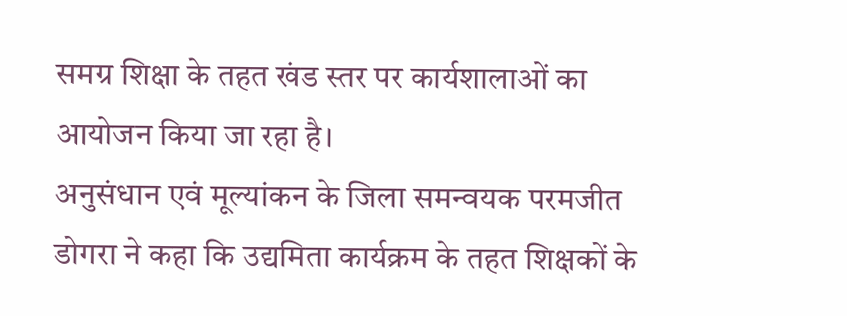समग्र शिक्षा के तहत खंड स्तर पर कार्यशालाओं का आयोजन किया जा रहा है।
अनुसंधान एवं मूल्यांकन के जिला समन्वयक परमजीत डोगरा ने कहा कि उद्यमिता कार्यक्रम के तहत शिक्षकों के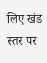लिए खंड स्तर पर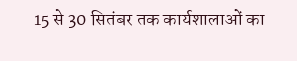15 से 30 सितंबर तक कार्यशालाओं का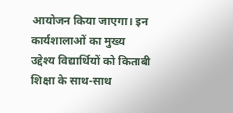आयोजन किया जाएगा। इन कार्यशालाओं का मुख्य उद्देश्य विद्यार्थियों को किताबी शिक्षा के साथ-साथ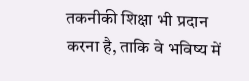तकनीकी शिक्षा भी प्रदान करना है, ताकि वे भविष्य में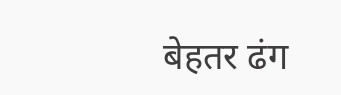बेहतर ढंग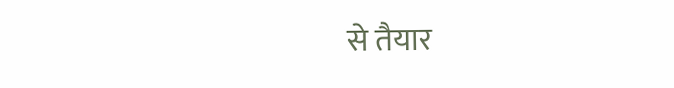से तैयार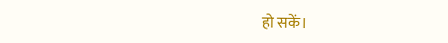हो सकें।